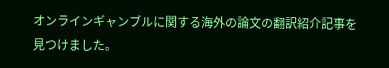オンラインギャンブルに関する海外の論文の翻訳紹介記事を見つけました。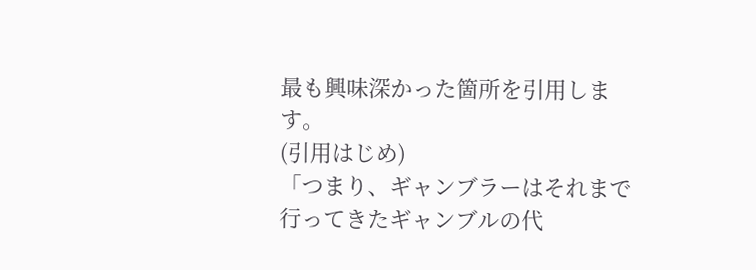最も興味深かった箇所を引用します。
(引用はじめ)
「つまり、ギャンブラーはそれまで行ってきたギャンブルの代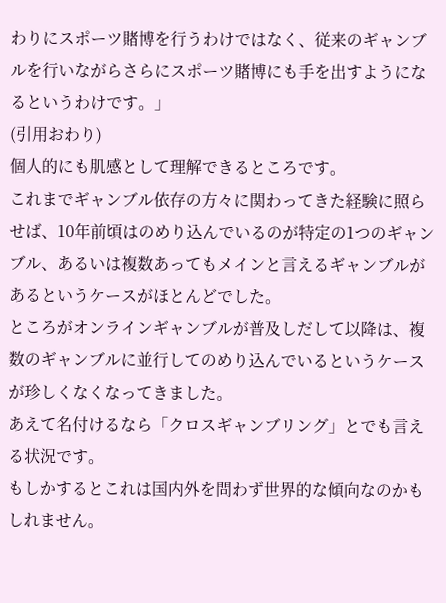わりにスポーツ賭博を行うわけではなく、従来のギャンブルを行いながらさらにスポーツ賭博にも手を出すようになるというわけです。」
(引用おわり)
個人的にも肌感として理解できるところです。
これまでギャンブル依存の方々に関わってきた経験に照らせば、10年前頃はのめり込んでいるのが特定の1つのギャンブル、あるいは複数あってもメインと言えるギャンブルがあるというケースがほとんどでした。
ところがオンラインギャンブルが普及しだして以降は、複数のギャンブルに並行してのめり込んでいるというケースが珍しくなくなってきました。
あえて名付けるなら「クロスギャンブリング」とでも言える状況です。
もしかするとこれは国内外を問わず世界的な傾向なのかもしれません。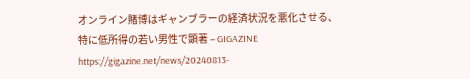オンライン賭博はギャンブラーの経済状況を悪化させる、特に低所得の若い男性で顕著 – GIGAZINE
https://gigazine.net/news/20240813-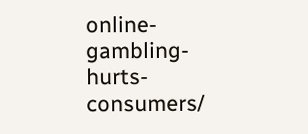online-gambling-hurts-consumers/